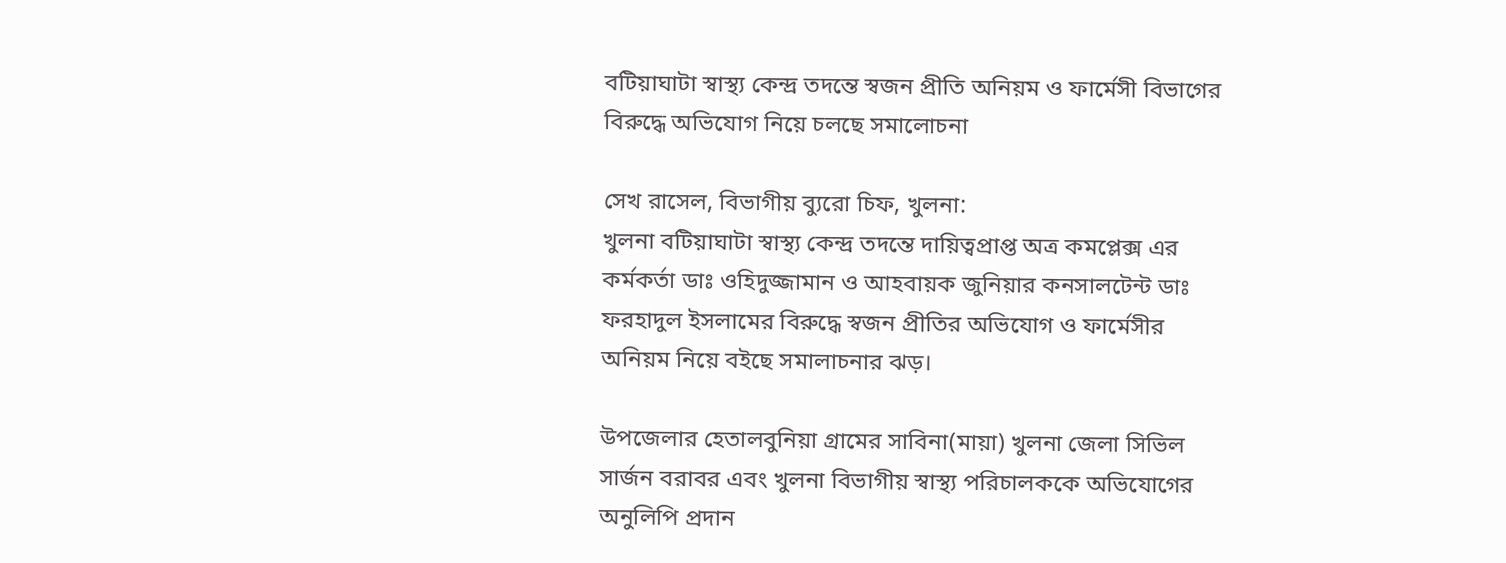বটিয়াঘাটা স্বাস্থ্য কেন্দ্র তদন্তে স্বজন প্রীতি অনিয়ম ও ফার্মেসী বিভাগের বিরুদ্ধে অভিযোগ নিয়ে চলছে সমালোচনা

সেখ রাসেল, বিভাগীয় ব্যুরো চিফ, খুলনা:
খুলনা বটিয়াঘাটা স্বাস্থ্য কেন্দ্র তদন্তে দায়িত্বপ্রাপ্ত অত্র কমপ্লেক্স এর কর্মকর্তা ডাঃ ওহিদুজ্জামান ও আহবায়ক জুনিয়ার কনসালটেন্ট ডাঃ ফরহাদুল ইসলামের বিরুদ্ধে স্বজন প্রীতির অভিযোগ ও ফার্মেসীর অনিয়ম নিয়ে বইছে সমালাচনার ঝড়।

উপজেলার হেতালবুনিয়া গ্রামের সাবিনা(মায়া) খুলনা জেলা সিভিল সার্জন বরাবর এবং খুলনা বিভাগীয় স্বাস্থ্য পরিচালককে অভিযোগের অনুলিপি প্রদান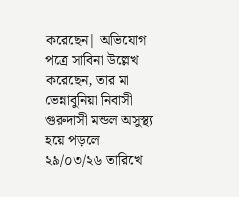করেছেন| অভিযোগ পত্রে সাবিনা উল্লেখ করেছেন, তার মা ভেন্নাবুনিয়া নিবাসী গুরুদাসী মন্ডল অসুস্থ্য হয়ে পড়লে ২৯/০৩/২৬ তারিখে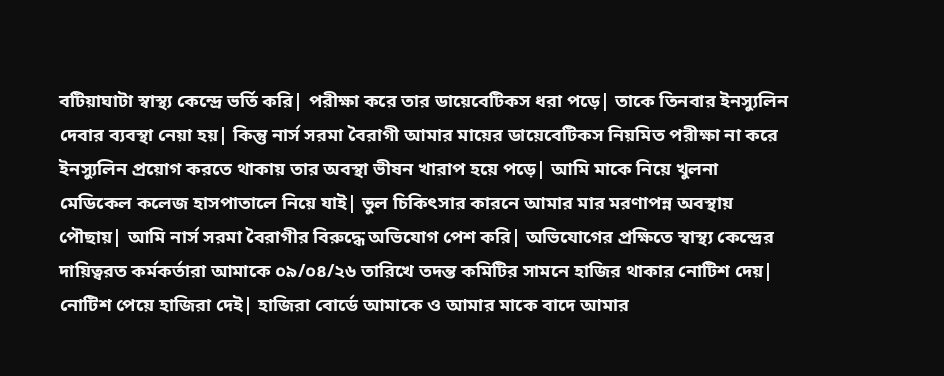বটিয়াঘাটা স্বাস্থ্য কেন্দ্রে ভর্তি করি| পরীক্ষা করে তার ডায়েবেটিকস ধরা পড়ে| তাকে তিনবার ইনস্যুলিন দেবার ব্যবস্থা নেয়া হয়| কিন্তু নার্স সরমা বৈরাগী আমার মায়ের ডায়েবেটিকস নিয়মিত পরীক্ষা না করে ইনস্যুলিন প্রয়োগ করতে থাকায় তার অবস্থা ভীষন খারাপ হয়ে পড়ে| আমি মাকে নিয়ে খুলনা মেডিকেল কলেজ হাসপাতালে নিয়ে যাই| ভুল চিকিৎসার কারনে আমার মার মরণাপন্ন অবস্থায় পৌছায়| আমি নার্স সরমা বৈরাগীর বিরুদ্ধে অভিযোগ পেশ করি| অভিযোগের প্রক্ষিতে স্বাস্থ্য কেন্দ্রের দায়িত্বরত কর্মকর্তারা আমাকে ০৯/০৪/২৬ তারিখে তদন্ত কমিটির সামনে হাজির থাকার নোটিশ দেয়| নোটিশ পেয়ে হাজিরা দেই| হাজিরা বোর্ডে আমাকে ও আমার মাকে বাদে আমার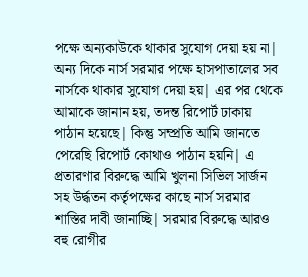পক্ষে অন্যকাউকে থাকার সুযোগ দেয়া হয় না| অন্য দিকে নার্স সরমার পক্ষে হাসপাতালের সব নার্সকে থাকার সুযোগ দেয়া হয়| এর পর থেকে আমাকে জানান হয়, তদন্ত রিপোর্ট ঢাকায় পাঠান হয়েছে| কিন্তু সম্প্রতি আমি জানতে পেরেছি রিপোর্ট কোথাও পাঠান হয়নি| এ প্রতারণার বিরুদ্ধে আমি খুলনা সিভিল সার্জন সহ উর্দ্ধতন কর্তৃপক্ষের কাছে নার্স সরমার শাস্তির দাবী জানাচ্ছি| সরমার বিরুদ্ধে আরও বহু রোগীর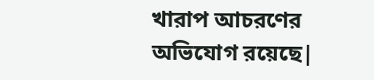খারাপ আচরণের অভিযোগ রয়েছে|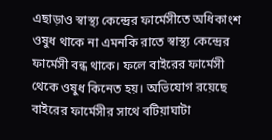এছাড়াও স্বাস্থ্য কেন্দ্রের ফার্মেসীতে অধিকাংশ ওষুধ থাকে না এমনকি রাতে স্বাস্থ্য কেন্দ্রের ফার্মেসী বন্ধ থাকে। ফলে বাইরের ফার্মেসী থেকে ওষুধ কিনেত হয়। অভিযোগ রয়েছে বাইরের ফার্মেসীর সাথে বটিয়াঘাটা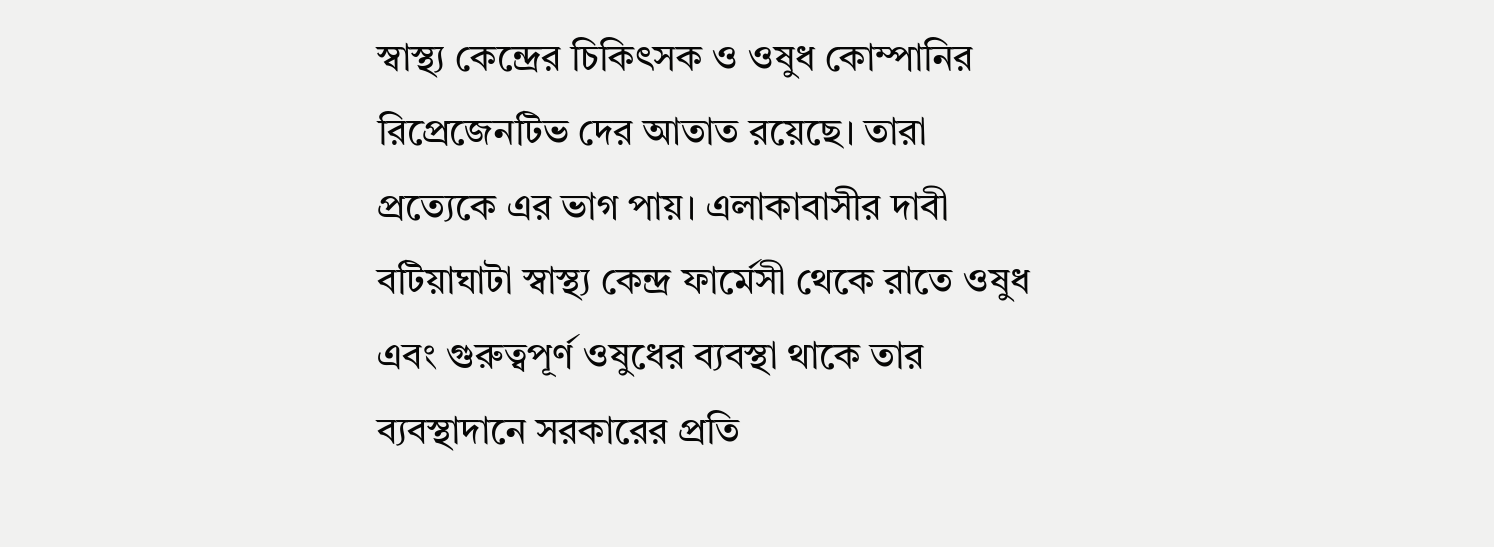স্বাস্থ্য কেন্দ্রের চিকিৎসক ও ওষুধ কোম্পানির রিপ্রেজেনটিভ দের আতাত রয়েছে। তারা প্রত্যেকে এর ভাগ পায়। এলাকাবাসীর দাবী বটিয়াঘাটা স্বাস্থ্য কেন্দ্র ফার্মেসী থেকে রাতে ওষুধ এবং গুরুত্বপূর্ণ ওষুধের ব্যবস্থা থাকে তার ব্যবস্থাদানে সরকারের প্রতি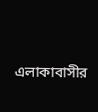এলাকাবাসীর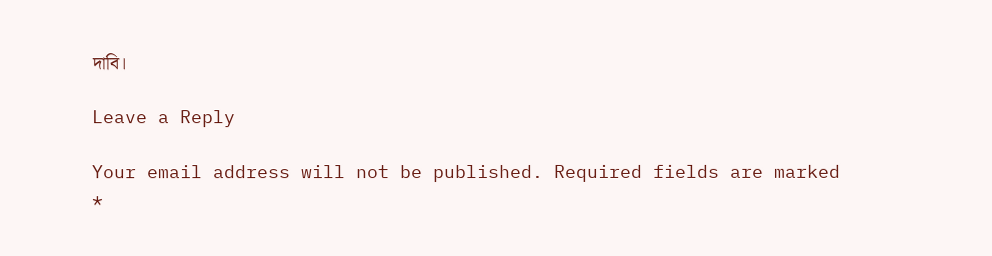দাবি।

Leave a Reply

Your email address will not be published. Required fields are marked *